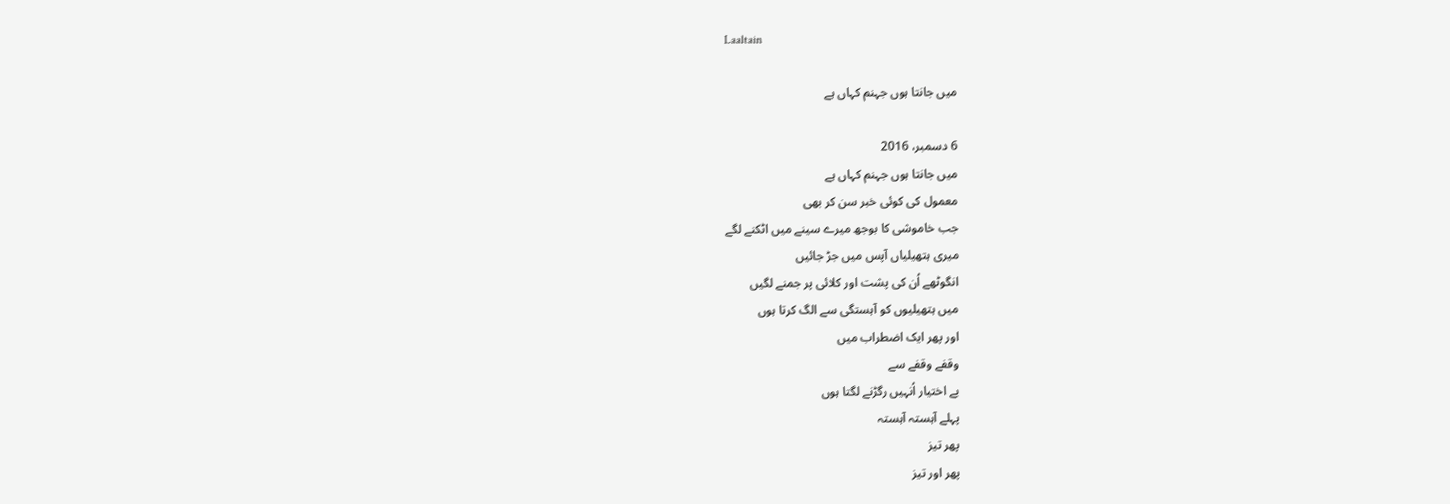Laaltain

میں جانتا ہوں جہنم کہاں ہے

6 دسمبر، 2016
میں جانتا ہوں جہنم کہاں ہے
معمول کی کوئی خبر سن کر بھی
جب خاموشی کا بوجھ میرے سینے میں اٹکنے لگے
میری ہتھیلیاں آپس میں جڑ جائیں
انگوٹھے اُن کی پشت اور کلائی پر جمنے لگیں
میں ہتھیلیوں کو آہستگی سے الگ کرتا ہوں
اور پھر ایک اضطراب میں
وقفے وقفے سے
بے اختیار اُنہیں رگڑنے لگتا ہوں
پہلے آہستہ آہستہ
پھر تیز
پھر اور تیز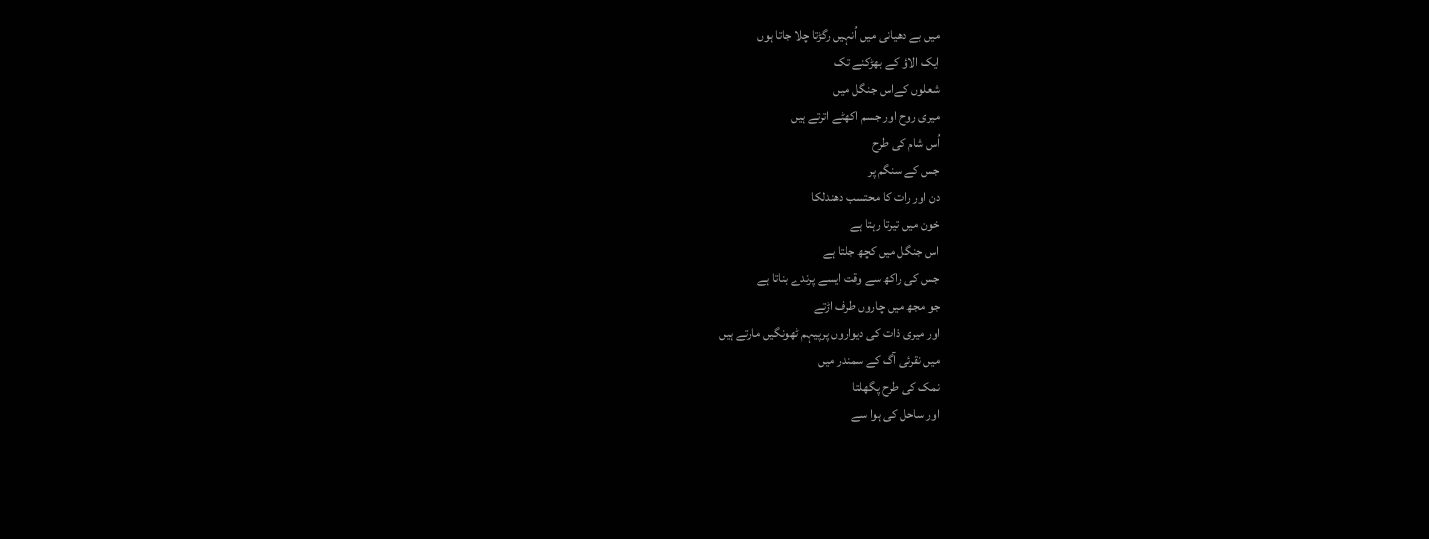میں بے دھیانی میں اُنہیں رگڑتا چلا جاتا ہوں
ایک الاؤ کے بھڑکنے تک
شعلوں کےاس جنگل میں
میری روح اور جسم اکھٹے اترتے ہیں
اُس شام کی طرح
جس کے سنگم پر
دن اور رات کا محتسب دھندلکا
خون میں تیرتا رہتا ہے
اس جنگل میں کچھ جلتا ہے
جس کی راکھ سے وقت ایسے پرندے بناتا ہے
جو مجھ میں چاروں طرف اڑتے
اور میری ذات کی دیواروں پرپیہم ٹھونگیں مارتے ہیں
میں نقرئی آگ کے سمندر میں
نمک کی طرح پگھلتا
اور ساحل کی ہوا سے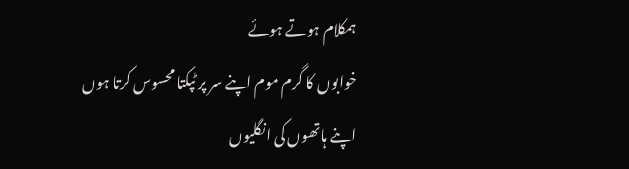ہمکلام ہوتے ہوئے
خوابوں کا گرم موم اپنے سر پر ٹپکتا محسوس کرتا ہوں
اپنے ہاتھوں کی انگلیوں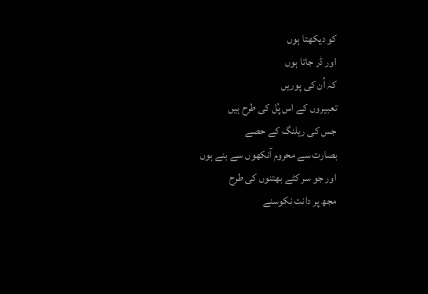کو دیکھتا ہوں
اور ڈر جاتا ہوں
کہ اُن کی پوریں
تعبیروں کے اس پُل کی طرح ہیں
جس کی ریلنگ کے حصے
بصارت سے محروم آنکھوں سے بنے ہوں
اور جو سر کٹے بھتنوں کی طرح
مجھ پر دانت نکوسنے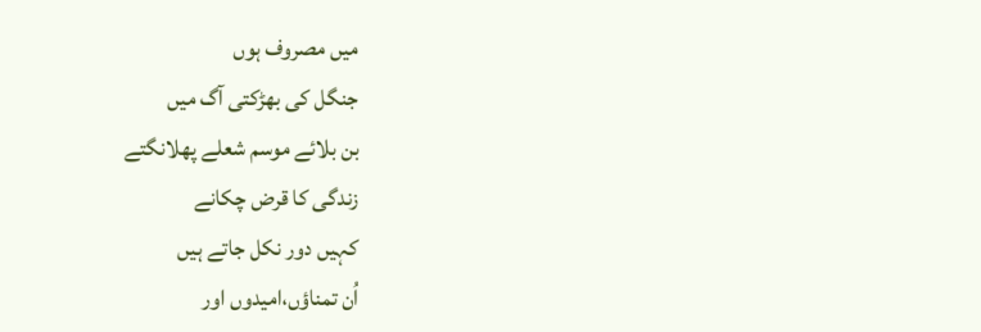میں مصروف ہوں
جنگل کی بھڑکتی آگ میں
بن بلائے موسم شعلے پھلانگتے
زندگی کا قرض چکانے
کہیں دور نکل جاتے ہیں
اُن تمناؤں،امیدوں اور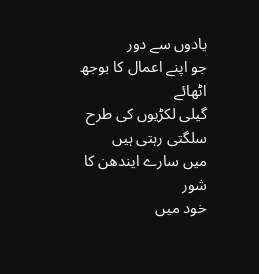یادوں سے دور
جو اپنے اعمال کا بوجھ اٹھائے
گیلی لکڑیوں کی طرح سلگتی رہتی ہیں
میں سارے ایندھن کا شور
خود میں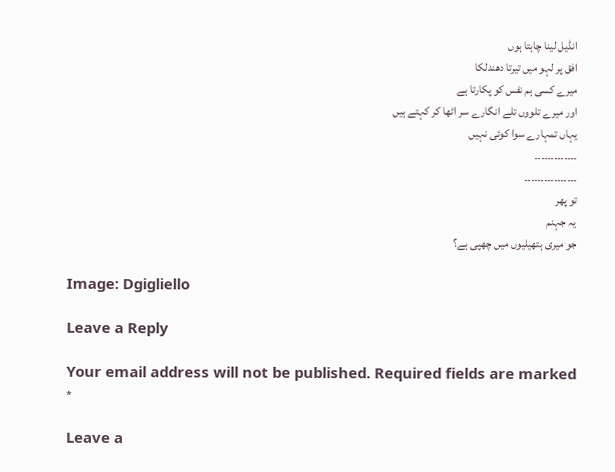انڈیل لینا چاہتا ہوں
افق پر لہو میں تیرتا دھندلکا
میرے کسی ہم نفس کو پکارتا ہے
اور میرے تلووں تلے انگارے سر اٹھا کر کہتے ہیں
یہاں تمہارے سوا کوئی نہیں
۔۔۔۔۔۔۔۔۔۔۔۔۔
۔۔۔۔۔۔۔۔۔۔۔۔۔۔۔۔
تو پھر
یہ جہنم
جو میری ہتھیلیوں میں چھپی ہے؟

Image: Dgigliello

Leave a Reply

Your email address will not be published. Required fields are marked *

Leave a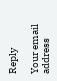Reply

Your email address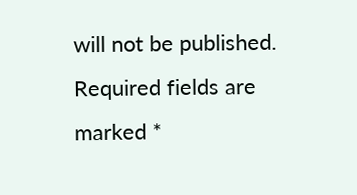will not be published. Required fields are marked *